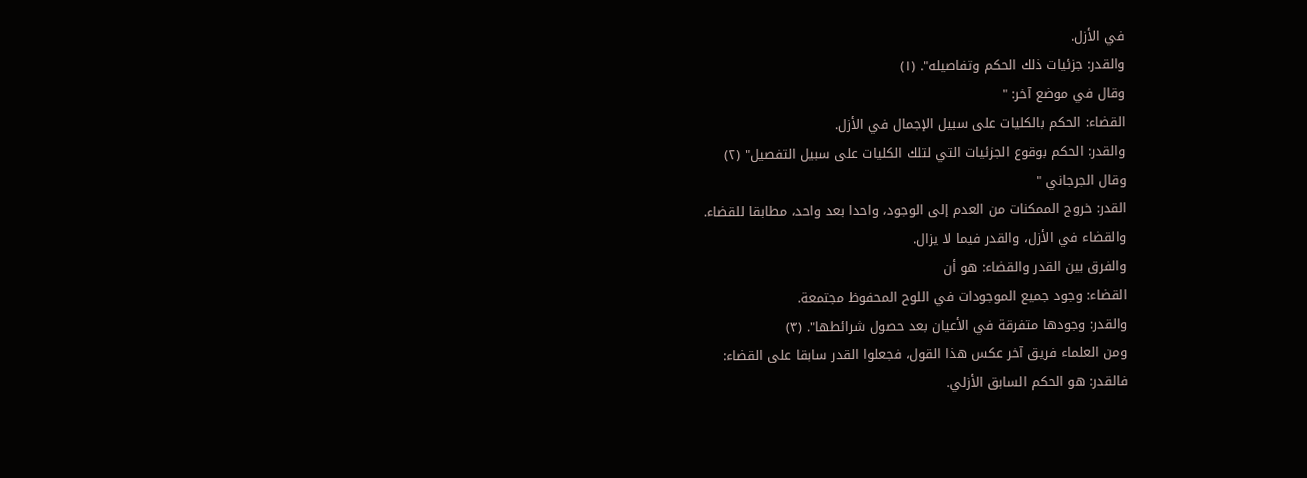في الأزل.
والقدر: جزئيات ذلك الحكم وتفاصيله". (١)
وقال في موضع آخر: "
القضاء: الحكم بالكليات على سبيل الإجمال في الأزل.
والقدر: الحكم بوقوع الجزئيات التي لتلك الكليات على سبيل التفصيل" (٢)
وقال الجرجاني "
القدر: خروج الممكنات من العدم إلى الوجود، واحدا بعد واحد، مطابقا للقضاء.
والقضاء في الأزل، والقدر فيما لا يزال.
والفرق بين القدر والقضاء: هو أن
القضاء: وجود جميع الموجودات في اللوح المحفوظ مجتمعة.
والقدر: وجودها متفرقة في الأعيان بعد حصول شرائطها". (٣)
ومن العلماء فريق آخر عكس هذا القول، فجعلوا القدر سابقا على القضاء:
فالقدر: هو الحكم السابق الأزلي.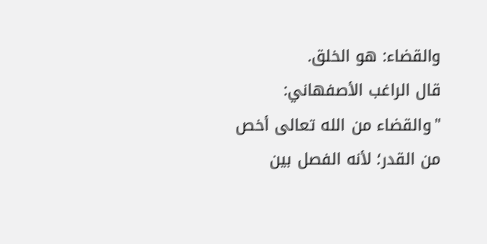والقضاء: هو الخلق.
قال الراغب الأصفهاني: "والقضاء من الله تعالى أخص من القدر؛ لأنه الفصل بين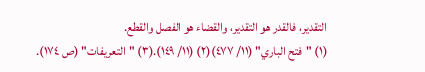التقدير، فالقدر هو التقدير، والقضاء هو الفصل والقطع.
(١) "فتح الباري" (١١/ ٤٧٧)(٢) (١١/ ١٤٩).(٣) "التعريفات" (ص ١٧٤).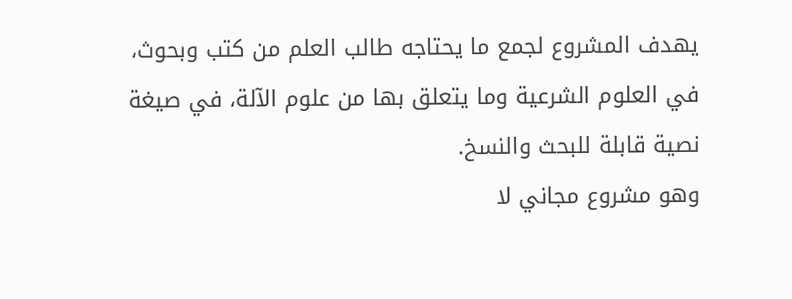يهدف المشروع لجمع ما يحتاجه طالب العلم من كتب وبحوث، في العلوم الشرعية وما يتعلق بها من علوم الآلة، في صيغة نصية قابلة للبحث والنسخ.
وهو مشروع مجاني لا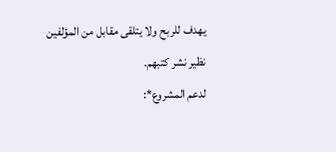يهدف للربح ولا يتلقى مقابل من المؤلفين نظير نشر كتبهم.
لدعم المشروع*: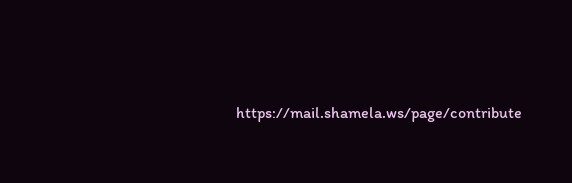https://mail.shamela.ws/page/contribute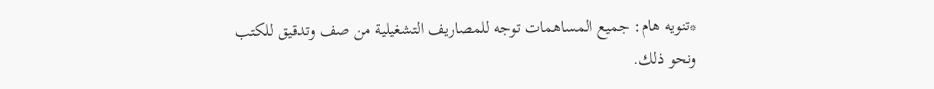*تنويه هام: جميع المساهمات توجه للمصاريف التشغيلية من صف وتدقيق للكتب ونحو ذلك.